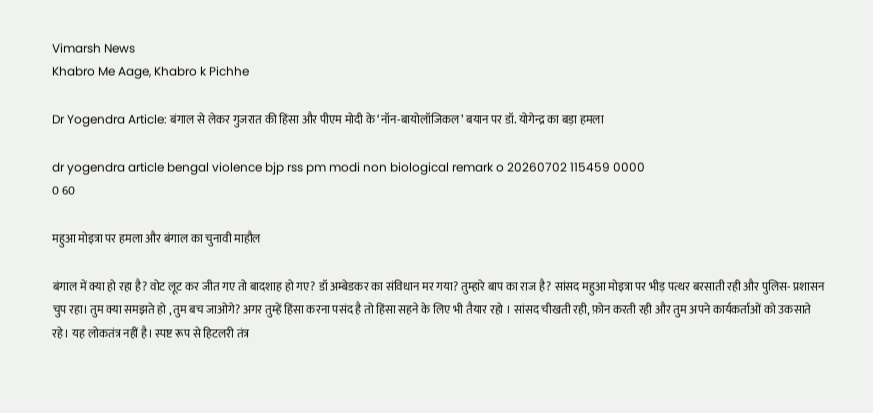Vimarsh News
Khabro Me Aage, Khabro k Pichhe

Dr Yogendra Article: बंगाल से लेकर गुजरात की हिंसा और पीएम मोदी के ‘नॉन-बायोलॉजिकल’ बयान पर डॉ. योगेन्द्र का बड़ा हमला

dr yogendra article bengal violence bjp rss pm modi non biological remark o 20260702 115459 0000
0 60

महुआ मोइत्रा पर हमला और बंगाल का चुनावी माहौल

बंगाल में क्या हो रहा है? वोट लूट कर जीत गए तो बादशाह हो गए? डॉ अम्बेडकर का संविधान मर गया? तुम्हारे बाप का राज है? सांसद महुआ मोइत्रा पर भीड़ पत्थर बरसाती रही और पुलिस- प्रशासन चुप रहा। तुम क्या समझते हो , तुम बच जाओगे? अगर तुम्हें हिंसा करना पसंद है तो हिंसा सहने के लिए भी तैयार रहो । सांसद चीखती रही, फ़ोन करती रही और तुम अपने कार्यकर्ताओं को उकसाते रहे। यह लोकतंत्र नहीं है। स्पष्ट रूप से हिटलरी तंत्र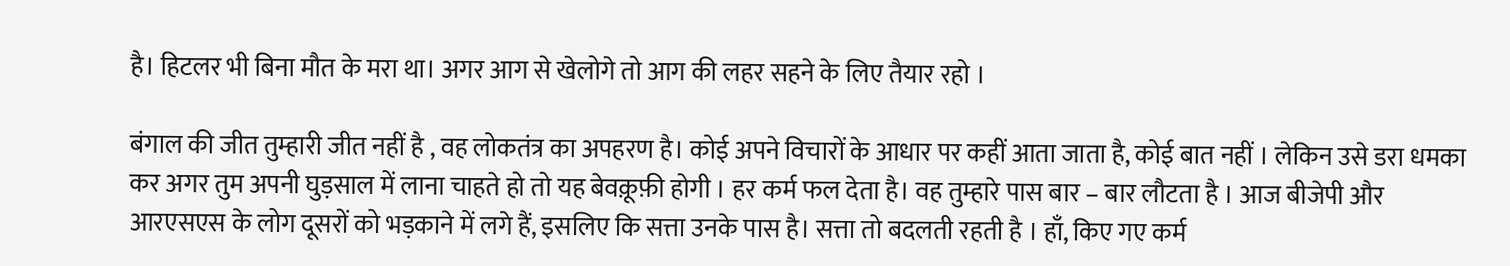है। हिटलर भी बिना मौत के मरा था। अगर आग से खेलोगे तो आग की लहर सहने के लिए तैयार रहो ।

बंगाल की जीत तुम्हारी जीत नहीं है , वह लोकतंत्र का अपहरण है। कोई अपने विचारों के आधार पर कहीं आता जाता है, कोई बात नहीं । लेकिन उसे डरा धमका कर अगर तुम अपनी घुड़साल में लाना चाहते हो तो यह बेवक़ूफ़ी होगी । हर कर्म फल देता है। वह तुम्हारे पास बार – बार लौटता है । आज बीजेपी और आरएसएस के लोग दूसरों को भड़काने में लगे हैं, इसलिए कि सत्ता उनके पास है। सत्ता तो बदलती रहती है । हाँ, किए गए कर्म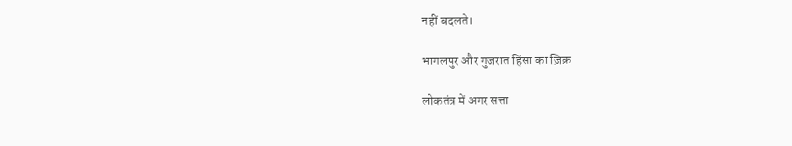नहीं बदलते।

भागलपुर और गुजरात हिंसा का ज़िक्र

लोकतंत्र में अगर सत्ता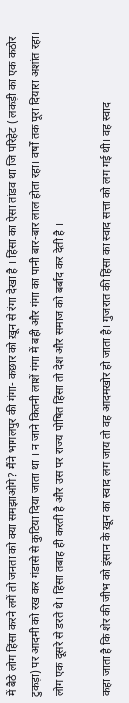में बैठे लोग हिंसा करने लगें तो जनता को क्या समझाओगे? मैंने भागलपुर की गंगा- कछार को ख़ून से रंगा देखा है । हिंसा का ऐसा तांडव था जि परिहेट ( लकड़ी का एक कठोर टुकड़ा) पर आदमी को रख कर गंडासे से कुटिया दिया जाता था । न जाने कितनी लाशें गंगा में बही और गंगा का पानी बार-बार लाल होता रहा। वर्षों तक पूरा दियारा अशांत रहा। लोग एक दूसरे से डरते थे। हिंसा तबाह ही करती है और उस पर राज्य पोषित हिंसा तो देश और समाज को बर्बाद कर देती है ।

कहा जाता है कि शेर की जीभ को इंसान के ख़ून का स्वाद लग जाय तो वह आदमखोर हो जाता है। गुजरात की हिंसा का स्वाद सत्ता को लग गई थी। वह स्वाद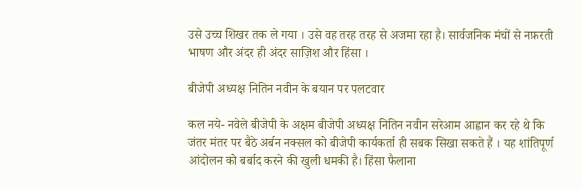उसे उच्च शिखर तक ले गया । उसे वह तरह तरह से अजमा रहा है। सार्वजनिक मंचों से नफ़रती भाषण और अंदर ही अंदर साज़िश और हिंसा ।

बीजेपी अध्यक्ष नितिन नवीन के बयान पर पलटवार

कल नये- नवेले बीजेपी के अक्षम बीजेपी अध्यक्ष नितिन नवीन सरेआम आह्वान कर रहे थे कि जंतर मंतर पर बैठे अर्बन नक्सल को बीजेपी कार्यकर्ता ही सबक सिखा सकते हैं । यह शांतिपूर्ण आंदोलन को बर्बाद करने की खुली धमकी है। हिंसा फैलाना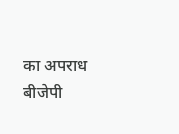का अपराध बीजेपी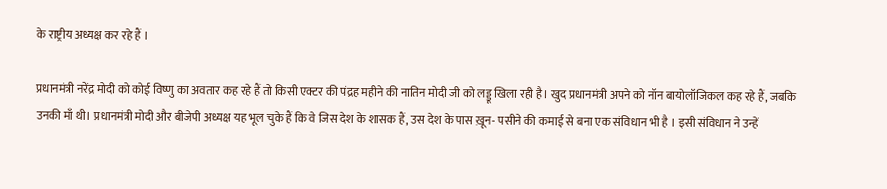के राष्ट्रीय अध्यक्ष कर रहे हैं ।

प्रधानमंत्री नरेंद्र मोदी को कोई विष्णु का अवतार कह रहे हैं तो किसी एक्टर की पंद्रह महीने की नातिन मोदी जी को लड्डू खिला रही है। खुद प्रधानमंत्री अपने को नॉन बायोलॉजिकल कह रहे हैं, जबकि उनकी माँ थी। प्रधानमंत्री मोदी और बीजेपी अध्यक्ष यह भूल चुके हैं कि वे जिस देश के शासक हैं, उस देश के पास ख़ून- पसीने की कमाई से बना एक संविधान भी है । इसी संविधान ने उन्हें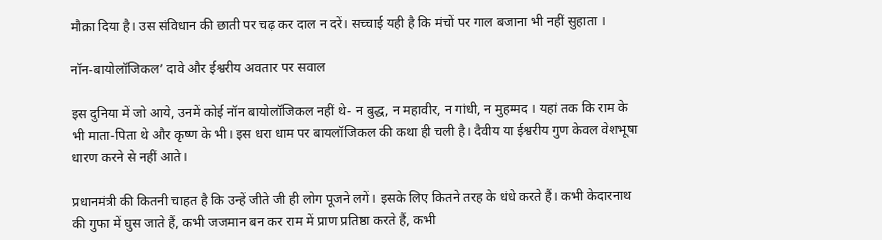मौक़ा दिया है। उस संविधान की छाती पर चढ़ कर दाल न दरें। सच्चाई यही है कि मंचों पर गाल बजाना भी नहीं सुहाता ।

नॉन-बायोलॉजिकल’ दावे और ईश्वरीय अवतार पर सवाल

इस दुनिया में जो आये, उनमें कोई नॉन बायोलॉजिकल नहीं थे- न बुद्ध, न महावीर, न गांधी, न मुहम्मद । यहां तक कि राम के भी माता-पिता थे और कृष्ण के भी। इस धरा धाम पर बायलॉजिकल की कथा ही चली है। दैवीय या ईश्वरीय गुण केवल वेशभूषा धारण करने से नहीं आते।

प्रधानमंत्री की कितनी चाहत है कि उन्हें जीते जी ही लोग पूजने लगें। इसके लिए कितने तरह के धंधे करते हैं। कभी केदारनाथ की गुफा में घुस जाते हैं, कभी जजमान बन कर राम में प्राण प्रतिष्ठा करते हैं, कभी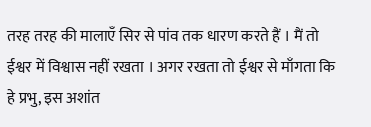तरह तरह की मालाएँ सिर से पांव तक धारण करते हैं । मैं तो ईश्वर में विश्वास नहीं रखता । अगर रखता तो ईश्वर से माँगता कि हे प्रभु, इस अशांत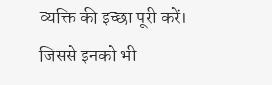व्यक्ति की इच्छा पूरी करें। जिससे इनको भी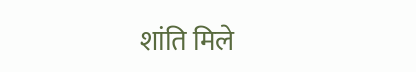शांति मिले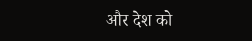और देश को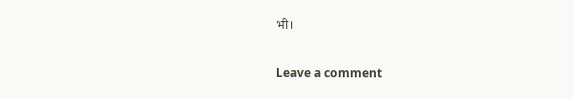भी।

Leave a comment